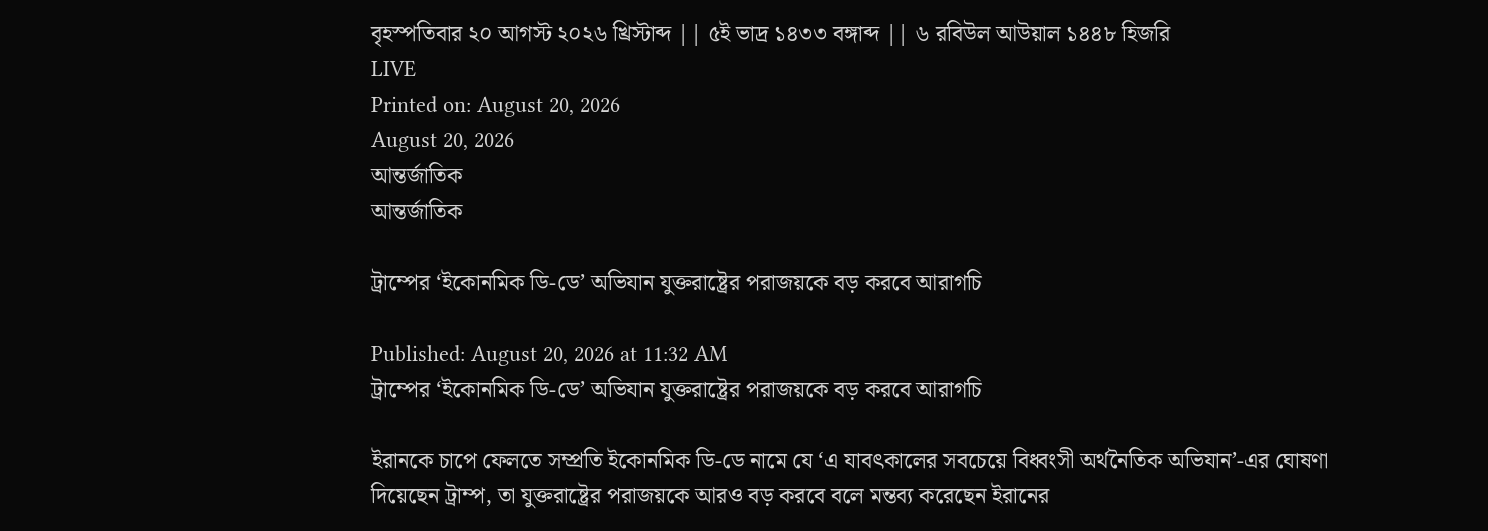বৃহস্পতিবার ২০ আগস্ট ২০২৬ খ্রিস্টাব্দ || ৫ই ভাদ্র ১৪৩৩ বঙ্গাব্দ || ৬ রবিউল আউয়াল ১৪৪৮ হিজরি
LIVE
Printed on: August 20, 2026
August 20, 2026
আন্তর্জাতিক
আন্তর্জাতিক

ট্রাম্পের ‘ইকোনমিক ডি-ডে’ অভিযান যুক্তরাষ্ট্রের পরাজয়কে বড় করবে আরাগচি

Published: August 20, 2026 at 11:32 AM
ট্রাম্পের ‘ইকোনমিক ডি-ডে’ অভিযান যুক্তরাষ্ট্রের পরাজয়কে বড় করবে আরাগচি

ইরানকে চাপে ফেলতে সম্প্রতি ইকোনমিক ডি-ডে নামে যে ‘এ যাবৎকালের সবচেয়ে বিধ্বংসী অর্থনৈতিক অভিযান’-এর ঘোষণা দিয়েছেন ট্রাম্প, তা যুক্তরাষ্ট্রের পরাজয়কে আরও বড় করবে বলে মন্তব্য করেছেন ইরানের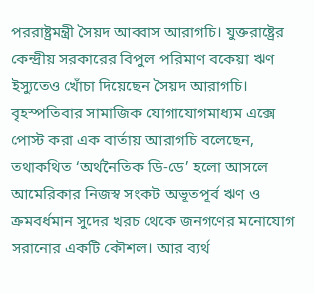পররাষ্ট্রমন্ত্রী সৈয়দ আব্বাস আরাগচি। যুক্তরাষ্ট্রের কেন্দ্রীয় সরকারের বিপুল পরিমাণ বকেয়া ঋণ ইস্যুতেও খোঁচা দিয়েছেন সৈয়দ আরাগচি। বৃহস্পতিবার সামাজিক যোগাযোগমাধ্যম এক্সে পোস্ট করা এক বার্তায় আরাগচি বলেছেন, তথাকথিত ‘অর্থনৈতিক ডি-ডে’ হলো আসলে আমেরিকার নিজস্ব সংকট অভূতপূর্ব ঋণ ও ক্রমবর্ধমান সুদের খরচ থেকে জনগণের মনোযোগ সরানোর একটি কৌশল। আর ব্যর্থ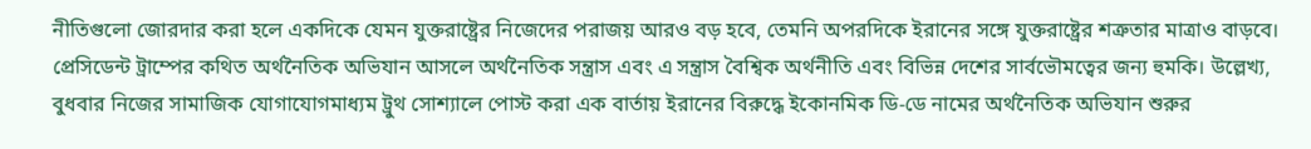নীতিগুলো জোরদার করা হলে একদিকে যেমন যুক্তরাষ্ট্রের নিজেদের পরাজয় আরও বড় হবে, তেমনি অপরদিকে ইরানের সঙ্গে যুক্তরাষ্ট্রের শত্রুতার মাত্রাও বাড়বে। প্রেসিডেন্ট ট্রাম্পের কথিত অর্থনৈতিক অভিযান আসলে অর্থনৈতিক সন্ত্রাস এবং এ সন্ত্রাস বৈশ্বিক অর্থনীতি এবং বিভিন্ন দেশের সার্বভৌমত্বের জন্য হুমকি। উল্লেখ্য, বুধবার নিজের সামাজিক যোগাযোগমাধ্যম ট্রুথ সোশ্যালে পোস্ট করা এক বার্তায় ইরানের বিরুদ্ধে ইকোনমিক ডি-ডে নামের অর্থনৈতিক অভিযান শুরুর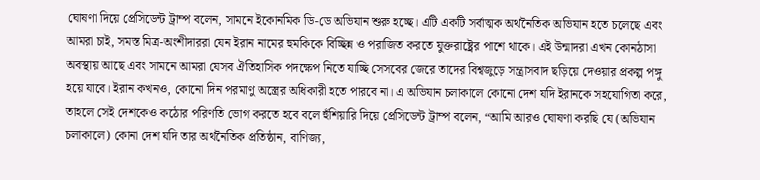ঘোষণা দিয়ে প্রেসিডেন্ট ট্রাম্প বলেন, সামনে ইকোনমিক ডি-ডে অভিযান শুরু হচ্ছে। এটি একটি সর্বাত্মক অর্থনৈতিক অভিযান হতে চলেছে এবং আমরা চাই, সমস্ত মিত্র-অংশীদাররা যেন ইরান নামের হুমকিকে বিচ্ছিন্ন ও পরাজিত করতে যুক্তরাষ্ট্রের পাশে থাকে। এই উন্মাদরা এখন কোনঠাসা অবস্থায় আছে এবং সামনে আমরা যেসব ঐতিহাসিক পদক্ষেপ নিতে যাচ্ছি সেসবের জেরে তাদের বিশ্বজুড়ে সন্ত্রাসবাদ ছড়িয়ে দেওয়ার প্রকল্প পঙ্গু হয়ে যাবে। ইরান কখনও, কোনো দিন পরমাণু অস্ত্রের অধিকারী হতে পারবে না। এ অভিযান চলাকালে কোনো দেশ যদি ইরানকে সহযোগিতা করে, তাহলে সেই দেশকেও কঠোর পরিণতি ভোগ করতে হবে বলে হুঁশিয়ারি দিয়ে প্রেসিডেন্ট ট্রাম্প বলেন, “আমি আরও ঘোষণা করছি যে (অভিযান চলাকালে) কোনা দেশ যদি তার অর্থনৈতিক প্রতিষ্ঠান, বাণিজ্য,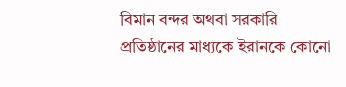বিমান বন্দর অথবা সরকারি প্রতিষ্ঠানের মাধ্যকে ইরানকে কোনো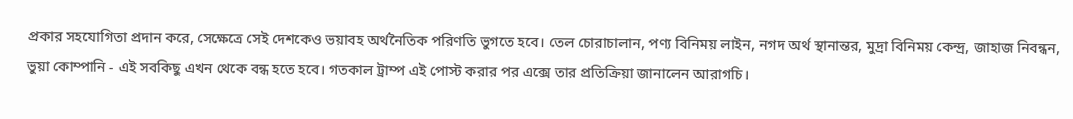প্রকার সহযোগিতা প্রদান করে, সেক্ষেত্রে সেই দেশকেও ভয়াবহ অর্থনৈতিক পরিণতি ভুগতে হবে। তেল চোরাচালান, পণ্য বিনিময় লাইন, নগদ অর্থ স্থানান্তর, মুদ্রা বিনিময় কেন্দ্র, জাহাজ নিবন্ধন, ভুয়া কোম্পানি - এই সবকিছু এখন থেকে বন্ধ হতে হবে। গতকাল ট্রাম্প এই পোস্ট করার পর এক্সে তার প্রতিক্রিয়া জানালেন আরাগচি।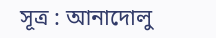সূত্র : আনাদোলু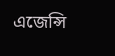এজেন্সি